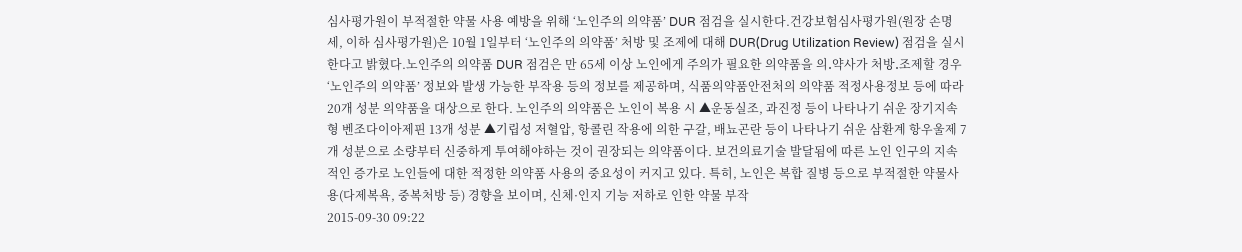심사평가원이 부적절한 약물 사용 예방을 위해 ‘노인주의 의약품’ DUR 점검을 실시한다.건강보험심사평가원(원장 손명세, 이하 심사평가원)은 10월 1일부터 ‘노인주의 의약품’ 처방 및 조제에 대해 DUR(Drug Utilization Review) 점검을 실시한다고 밝혔다.노인주의 의약품 DUR 점검은 만 65세 이상 노인에게 주의가 필요한 의약품을 의․약사가 처방․조제할 경우 ‘노인주의 의약품’ 정보와 발생 가능한 부작용 등의 정보를 제공하며, 식품의약품안전처의 의약품 적정사용정보 등에 따라 20개 성분 의약품을 대상으로 한다. 노인주의 의약품은 노인이 복용 시 ▲운동실조, 과진정 등이 나타나기 쉬운 장기지속형 벤조다이아제핀 13개 성분 ▲기립성 저혈압, 항콜린 작용에 의한 구갈, 배뇨곤란 등이 나타나기 쉬운 삼환계 항우울제 7개 성분으로 소량부터 신중하게 투여해야하는 것이 권장되는 의약품이다. 보건의료기술 발달됨에 따른 노인 인구의 지속적인 증가로 노인들에 대한 적정한 의약품 사용의 중요성이 커지고 있다. 특히, 노인은 복합 질병 등으로 부적절한 약물사용(다제복욕, 중복처방 등) 경향을 보이며, 신체·인지 기능 저하로 인한 약물 부작
2015-09-30 09:22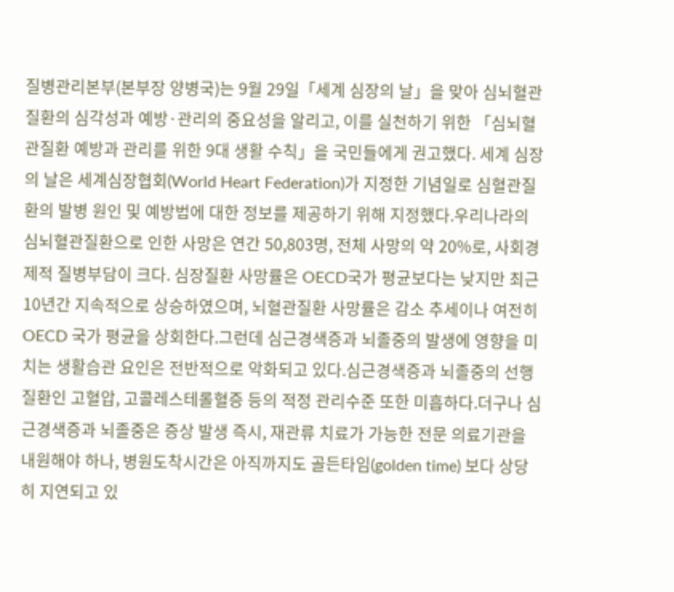질병관리본부(본부장 양병국)는 9월 29일「세계 심장의 날」을 맞아 심뇌혈관질환의 심각성과 예방·관리의 중요성을 알리고, 이를 실천하기 위한 「심뇌혈관질환 예방과 관리를 위한 9대 생활 수칙」을 국민들에게 권고했다. 세계 심장의 날은 세계심장협회(World Heart Federation)가 지정한 기념일로 심혈관질환의 발병 원인 및 예방법에 대한 정보를 제공하기 위해 지정했다.우리나라의 심뇌혈관질환으로 인한 사망은 연간 50,803명, 전체 사망의 약 20%로, 사회경제적 질병부담이 크다. 심장질환 사망률은 OECD국가 평균보다는 낮지만 최근 10년간 지속적으로 상승하였으며, 뇌혈관질환 사망률은 감소 추세이나 여전히 OECD 국가 평균을 상회한다.그런데 심근경색증과 뇌졸중의 발생에 영향을 미치는 생활습관 요인은 전반적으로 악화되고 있다.심근경색증과 뇌졸중의 선행질환인 고혈압, 고콜레스테롤혈증 등의 적정 관리수준 또한 미흡하다.더구나 심근경색증과 뇌졸중은 증상 발생 즉시, 재관류 치료가 가능한 전문 의료기관을 내원해야 하나, 병원도착시간은 아직까지도 골든타임(golden time) 보다 상당히 지연되고 있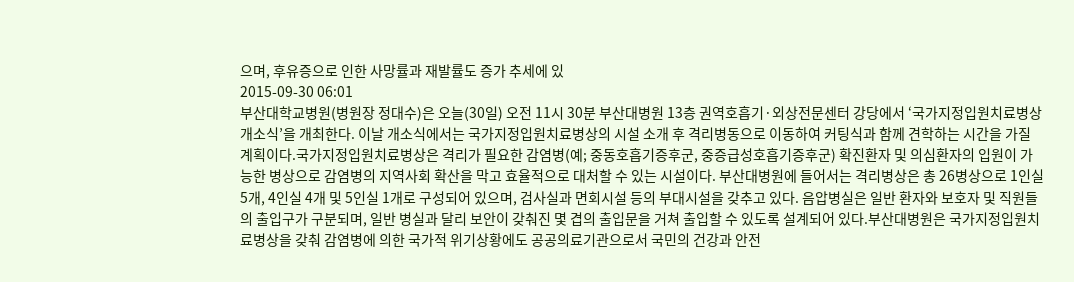으며, 후유증으로 인한 사망률과 재발률도 증가 추세에 있
2015-09-30 06:01
부산대학교병원(병원장 정대수)은 오늘(30일) 오전 11시 30분 부산대병원 13층 권역호흡기·외상전문센터 강당에서 ‘국가지정입원치료병상 개소식’을 개최한다. 이날 개소식에서는 국가지정입원치료병상의 시설 소개 후 격리병동으로 이동하여 커팅식과 함께 견학하는 시간을 가질 계획이다.국가지정입원치료병상은 격리가 필요한 감염병(예; 중동호흡기증후군, 중증급성호흡기증후군) 확진환자 및 의심환자의 입원이 가능한 병상으로 감염병의 지역사회 확산을 막고 효율적으로 대처할 수 있는 시설이다. 부산대병원에 들어서는 격리병상은 총 26병상으로 1인실 5개, 4인실 4개 및 5인실 1개로 구성되어 있으며, 검사실과 면회시설 등의 부대시설을 갖추고 있다. 음압병실은 일반 환자와 보호자 및 직원들의 출입구가 구분되며, 일반 병실과 달리 보안이 갖춰진 몇 겹의 출입문을 거쳐 출입할 수 있도록 설계되어 있다.부산대병원은 국가지정입원치료병상을 갖춰 감염병에 의한 국가적 위기상황에도 공공의료기관으로서 국민의 건강과 안전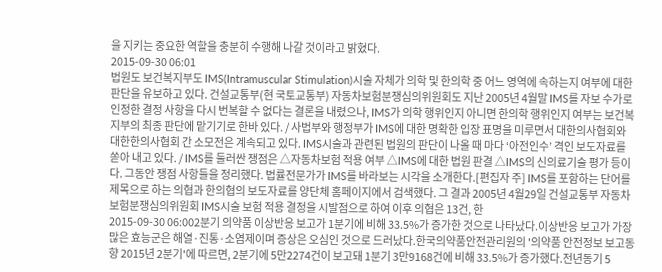을 지키는 중요한 역할을 충분히 수행해 나갈 것이라고 밝혔다.
2015-09-30 06:01
법원도 보건복지부도 IMS(Intramuscular Stimulation)시술 자체가 의학 및 한의학 중 어느 영역에 속하는지 여부에 대한 판단을 유보하고 있다. 건설교통부(현 국토교통부) 자동차보험분쟁심의위원회도 지난 2005년 4월말 IMS를 자보 수가로 인정한 결정 사항을 다시 번복할 수 없다는 결론을 내렸으나, IMS가 의학 행위인지 아니면 한의학 행위인지 여부는 보건복지부의 최종 판단에 맡기기로 한바 있다. / 사법부와 행정부가 IMS에 대한 명확한 입장 표명을 미루면서 대한의사협회와 대한한의사협회 간 소모전은 계속되고 있다. IMS시술과 관련된 법원의 판단이 나올 때 마다 ‘아전인수’ 격인 보도자료를 쏟아 내고 있다. / IMS를 둘러싼 쟁점은 △자동차보험 적용 여부 △IMS에 대한 법원 판결 △IMS의 신의료기술 평가 등이다. 그동안 쟁점 사항들을 정리했다. 법률전문가가 IMS를 바라보는 시각을 소개한다.[편집자 주] IMS를 포함하는 단어를 제목으로 하는 의협과 한의협의 보도자료를 양단체 홈페이지에서 검색했다. 그 결과 2005년 4월29일 건설교통부 자동차보험분쟁심의위원회 IMS시술 보험 적용 결정을 시발점으로 하여 이후 의협은 13건, 한
2015-09-30 06:002분기 의약품 이상반응 보고가 1분기에 비해 33.5%가 증가한 것으로 나타났다.이상반응 보고가 가장 많은 효능군은 해열·진통·소염제이며 증상은 오심인 것으로 드러났다.한국의약품안전관리원의 '의약품 안전정보 보고동향 2015년 2분기'에 따르면, 2분기에 5만2274건이 보고돼 1분기 3만9168건에 비해 33.5%가 증가했다.전년동기 5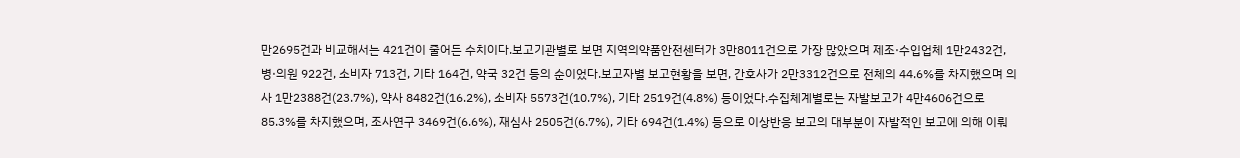만2695건과 비교해서는 421건이 줄어든 수치이다.보고기관별로 보면 지역의약품안전센터가 3만8011건으로 가장 많았으며 제조·수입업체 1만2432건, 병·의원 922건, 소비자 713건, 기타 164건, 약국 32건 등의 순이었다.보고자별 보고현황을 보면, 간호사가 2만3312건으로 전체의 44.6%를 차지했으며 의사 1만2388건(23.7%), 약사 8482건(16.2%), 소비자 5573건(10.7%), 기타 2519건(4.8%) 등이었다.수집체계별로는 자발보고가 4만4606건으로 85.3%를 차지했으며, 조사연구 3469건(6.6%), 재심사 2505건(6.7%), 기타 694건(1.4%) 등으로 이상반응 보고의 대부분이 자발적인 보고에 의해 이뤄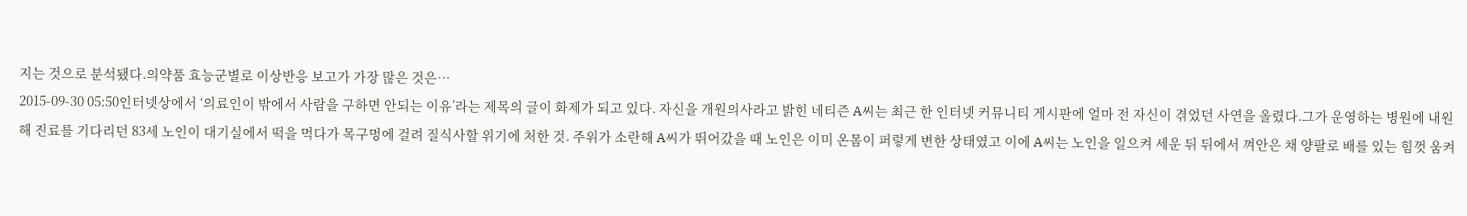지는 것으로 분석됐다.의약품 효능군별로 이상반응 보고가 가장 많은 것은…
2015-09-30 05:50인터넷상에서 ‘의료인이 밖에서 사람을 구하면 안되는 이유’라는 제목의 글이 화제가 되고 있다. 자신을 개원의사라고 밝힌 네티즌 A씨는 최근 한 인터넷 커뮤니티 게시판에 얼마 전 자신이 겪었던 사연을 올렸다.그가 운영하는 병원에 내원해 진료를 기다리던 83세 노인이 대기실에서 떡을 먹다가 목구멍에 걸려 질식사할 위기에 처한 것. 주위가 소란해 A씨가 뛰어갔을 때 노인은 이미 온몸이 퍼렇게 변한 상태였고 이에 A씨는 노인을 일으켜 세운 뒤 뒤에서 껴안은 채 양팔로 배를 있는 힘껏 움켜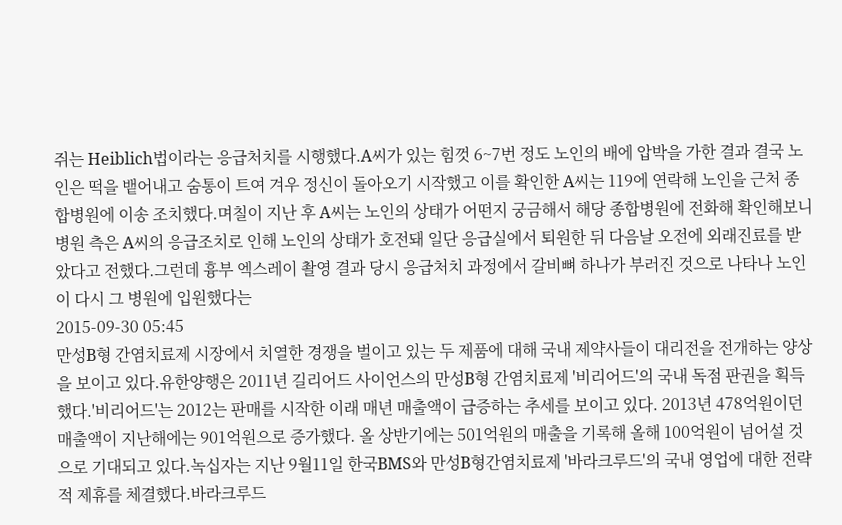쥐는 Heiblich법이라는 응급처치를 시행했다.A씨가 있는 힘껏 6~7번 정도 노인의 배에 압박을 가한 결과 결국 노인은 떡을 뱉어내고 숨통이 트여 겨우 정신이 돌아오기 시작했고 이를 확인한 A씨는 119에 연락해 노인을 근처 종합병원에 이송 조치했다.며칠이 지난 후 A씨는 노인의 상태가 어떤지 궁금해서 해당 종합병원에 전화해 확인해보니 병원 측은 A씨의 응급조치로 인해 노인의 상태가 호전돼 일단 응급실에서 퇴원한 뒤 다음날 오전에 외래진료를 받았다고 전했다.그런데 흉부 엑스레이 촬영 결과 당시 응급처치 과정에서 갈비뼈 하나가 부러진 것으로 나타나 노인이 다시 그 병원에 입원했다는
2015-09-30 05:45
만성B형 간염치료제 시장에서 치열한 경쟁을 벌이고 있는 두 제품에 대해 국내 제약사들이 대리전을 전개하는 양상을 보이고 있다.유한양행은 2011년 길리어드 사이언스의 만성B형 간염치료제 '비리어드'의 국내 독점 판권을 획득했다.'비리어드'는 2012는 판매를 시작한 이래 매년 매출액이 급증하는 추세를 보이고 있다. 2013년 478억원이던 매출액이 지난해에는 901억원으로 증가했다. 올 상반기에는 501억원의 매출을 기록해 올해 100억원이 넘어설 것으로 기대되고 있다.녹십자는 지난 9월11일 한국BMS와 만성B형간염치료제 '바라크루드'의 국내 영업에 대한 전략적 제휴를 체결했다.바라크루드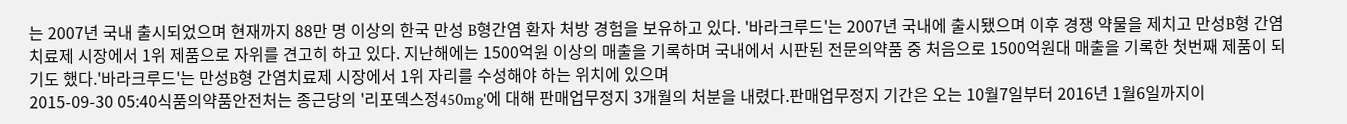는 2007년 국내 출시되었으며 현재까지 88만 명 이상의 한국 만성 B형간염 환자 처방 경험을 보유하고 있다. '바라크루드'는 2007년 국내에 출시됐으며 이후 경쟁 약물을 제치고 만성B형 간염치료제 시장에서 1위 제품으로 자위를 견고히 하고 있다. 지난해에는 1500억원 이상의 매출을 기록하며 국내에서 시판된 전문의약품 중 처음으로 1500억원대 매출을 기록한 첫번째 제품이 되기도 했다.'바라크루드'는 만성B형 간염치료제 시장에서 1위 자리를 수성해야 하는 위치에 있으며
2015-09-30 05:40식품의약품안전처는 종근당의 '리포덱스정450mg'에 대해 판매업무정지 3개월의 처분을 내렸다.판매업무정지 기간은 오는 10월7일부터 2016년 1월6일까지이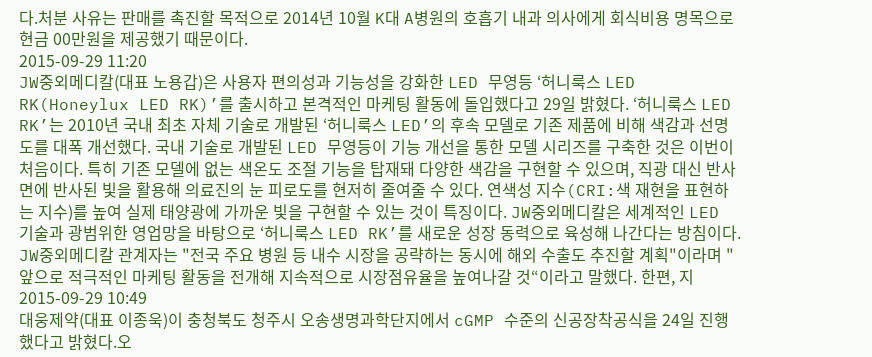다.처분 사유는 판매를 촉진할 목적으로 2014년 10월 K대 A병원의 호흡기 내과 의사에게 회식비용 명목으로 현금 00만원을 제공했기 때문이다.
2015-09-29 11:20
JW중외메디칼(대표 노용갑)은 사용자 편의성과 기능성을 강화한 LED 무영등 ‘허니룩스 LED RK(Honeylux LED RK)’를 출시하고 본격적인 마케팅 활동에 돌입했다고 29일 밝혔다. ‘허니룩스 LED RK’는 2010년 국내 최초 자체 기술로 개발된 ‘허니룩스 LED’의 후속 모델로 기존 제품에 비해 색감과 선명도를 대폭 개선했다. 국내 기술로 개발된 LED 무영등이 기능 개선을 통한 모델 시리즈를 구축한 것은 이번이 처음이다. 특히 기존 모델에 없는 색온도 조절 기능을 탑재돼 다양한 색감을 구현할 수 있으며, 직광 대신 반사면에 반사된 빛을 활용해 의료진의 눈 피로도를 현저히 줄여줄 수 있다. 연색성 지수(CRI:색 재현을 표현하는 지수)를 높여 실제 태양광에 가까운 빛을 구현할 수 있는 것이 특징이다. JW중외메디칼은 세계적인 LED 기술과 광범위한 영업망을 바탕으로 ‘허니룩스 LED RK’를 새로운 성장 동력으로 육성해 나간다는 방침이다. JW중외메디칼 관계자는 "전국 주요 병원 등 내수 시장을 공략하는 동시에 해외 수출도 추진할 계획"이라며 "앞으로 적극적인 마케팅 활동을 전개해 지속적으로 시장점유율을 높여나갈 것“이라고 말했다. 한편, 지
2015-09-29 10:49
대웅제약(대표 이종욱)이 충청북도 청주시 오송생명과학단지에서 cGMP 수준의 신공장착공식을 24일 진행했다고 밝혔다.오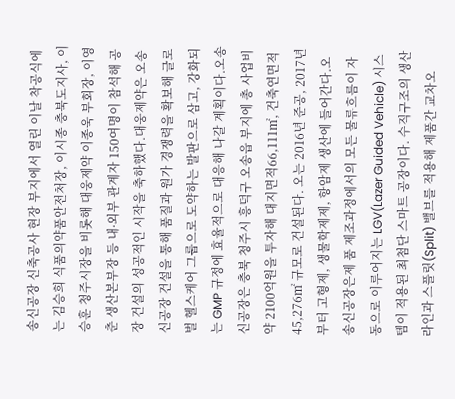송신공장 신축공사 현장 부지에서 열린 이날 착공식에는 김승희 식품의약품안전처장, 이시종 충북도지사, 이승훈 청주시장을 비롯해 대웅제약 이종욱 부회장, 이영춘 생산본부장 등 내∙외부 관계자 150여명이 참석해 공장 건설의 성공적인 시작을 축하했다.대웅제약은 오송신공장 건설을 통해 품질과 원가 경쟁력을 확보해 글로벌 헬스케어 그룹으로 도약하는 발판으로 삼고, 강화되는 GMP 규정에 효율적으로 대응해 나갈 계획이다.오송신공장은 충북 청주시 흥덕구 오송읍 부지에 총 사업비 약 2100억원을 투자해 대지면적66,111㎡, 건축연면적45,276㎡ 규모로 건설된다. 오는 2016년 준공, 2017년부터 고형제, 생물학제제, 항암제 생산에 들어간다.오송신공장은제 품 제조과정에서의 모든 물류흐름이 자동으로 이루어지는 LGV(Lazer Guided Vehicle) 시스템이 적용된 최첨단 스마트 공장이다. 수직구조의 생산라인과 스플릿(Split) 밸브를 적용해 제품간 교차오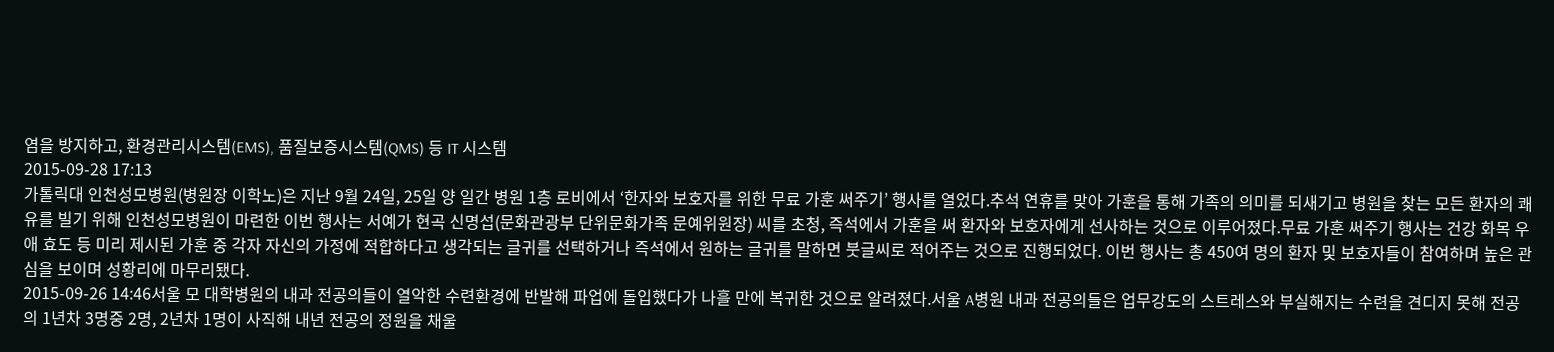염을 방지하고, 환경관리시스템(EMS), 품질보증시스템(QMS) 등 IT 시스템
2015-09-28 17:13
가톨릭대 인천성모병원(병원장 이학노)은 지난 9월 24일, 25일 양 일간 병원 1층 로비에서 ‘한자와 보호자를 위한 무료 가훈 써주기’ 행사를 열었다.추석 연휴를 맞아 가훈을 통해 가족의 의미를 되새기고 병원을 찾는 모든 환자의 쾌유를 빌기 위해 인천성모병원이 마련한 이번 행사는 서예가 현곡 신명섭(문화관광부 단위문화가족 문예위원장) 씨를 초청, 즉석에서 가훈을 써 환자와 보호자에게 선사하는 것으로 이루어졌다.무료 가훈 써주기 행사는 건강 화목 우애 효도 등 미리 제시된 가훈 중 각자 자신의 가정에 적합하다고 생각되는 글귀를 선택하거나 즉석에서 원하는 글귀를 말하면 붓글씨로 적어주는 것으로 진행되었다. 이번 행사는 총 450여 명의 환자 및 보호자들이 참여하며 높은 관심을 보이며 성황리에 마무리됐다.
2015-09-26 14:46서울 모 대학병원의 내과 전공의들이 열악한 수련환경에 반발해 파업에 돌입했다가 나흘 만에 복귀한 것으로 알려졌다.서울 A병원 내과 전공의들은 업무강도의 스트레스와 부실해지는 수련을 견디지 못해 전공의 1년차 3명중 2명, 2년차 1명이 사직해 내년 전공의 정원을 채울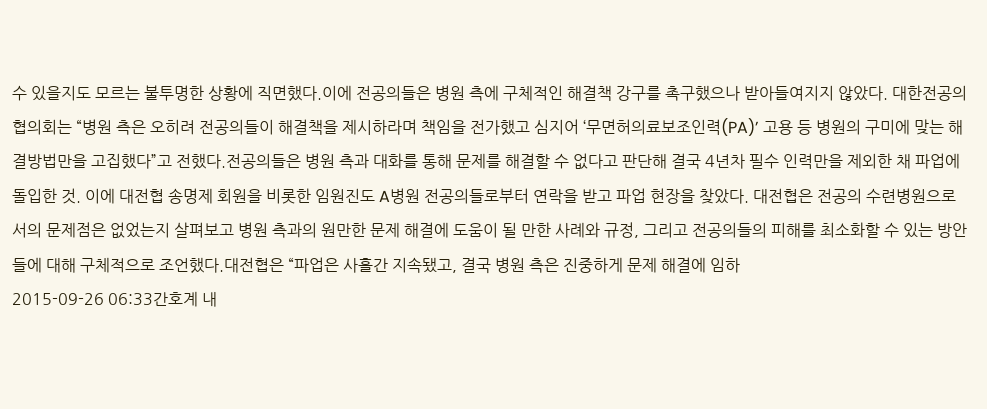수 있을지도 모르는 불투명한 상황에 직면했다.이에 전공의들은 병원 측에 구체적인 해결책 강구를 촉구했으나 받아들여지지 않았다. 대한전공의협의회는 “병원 측은 오히려 전공의들이 해결책을 제시하라며 책임을 전가했고 심지어 ‘무면허의료보조인력(PA)’ 고용 등 병원의 구미에 맞는 해결방법만을 고집했다”고 전했다.전공의들은 병원 측과 대화를 통해 문제를 해결할 수 없다고 판단해 결국 4년차 필수 인력만을 제외한 채 파업에 돌입한 것. 이에 대전협 송명제 회원을 비롯한 임원진도 A병원 전공의들로부터 연락을 받고 파업 현장을 찾았다. 대전협은 전공의 수련병원으로서의 문제점은 없었는지 살펴보고 병원 측과의 원만한 문제 해결에 도움이 될 만한 사례와 규정, 그리고 전공의들의 피해를 최소화할 수 있는 방안들에 대해 구체적으로 조언했다.대전협은 “파업은 사흘간 지속됐고, 결국 병원 측은 진중하게 문제 해결에 임하
2015-09-26 06:33간호계 내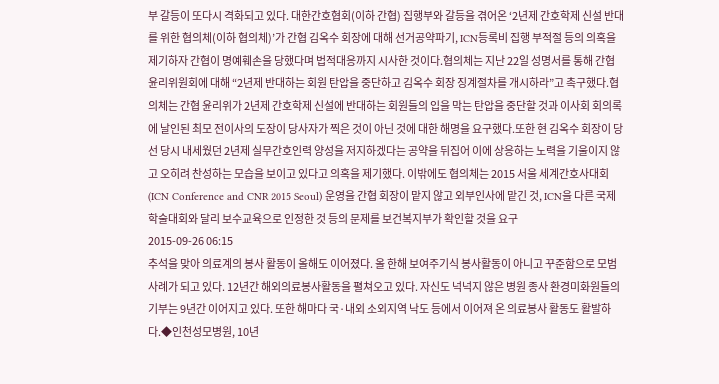부 갈등이 또다시 격화되고 있다. 대한간호협회(이하 간협) 집행부와 갈등을 겪어온 ‘2년제 간호학제 신설 반대를 위한 협의체(이하 협의체)’가 간협 김옥수 회장에 대해 선거공약파기, ICN등록비 집행 부적절 등의 의혹을 제기하자 간협이 명예훼손을 당했다며 법적대응까지 시사한 것이다.협의체는 지난 22일 성명서를 통해 간협 윤리위원회에 대해 “2년제 반대하는 회원 탄압을 중단하고 김옥수 회장 징계절차를 개시하라”고 촉구했다.협의체는 간협 윤리위가 2년제 간호학제 신설에 반대하는 회원들의 입을 막는 탄압을 중단할 것과 이사회 회의록에 날인된 최모 전이사의 도장이 당사자가 찍은 것이 아닌 것에 대한 해명을 요구했다.또한 현 김옥수 회장이 당선 당시 내세웠던 2년제 실무간호인력 양성을 저지하겠다는 공약을 뒤집어 이에 상응하는 노력을 기울이지 않고 오히려 찬성하는 모습을 보이고 있다고 의혹을 제기했다. 이밖에도 협의체는 2015 서울 세계간호사대회(ICN Conference and CNR 2015 Seoul) 운영을 간협 회장이 맡지 않고 외부인사에 맡긴 것, ICN을 다른 국제학술대회와 달리 보수교육으로 인정한 것 등의 문제를 보건복지부가 확인할 것을 요구
2015-09-26 06:15
추석을 맞아 의료계의 봉사 활동이 올해도 이어졌다. 올 한해 보여주기식 봉사활동이 아니고 꾸준함으로 모범사례가 되고 있다. 12년간 해외의료봉사활동을 펼쳐오고 있다. 자신도 넉넉지 않은 병원 종사 환경미화원들의 기부는 9년간 이어지고 있다. 또한 해마다 국·내외 소외지역 낙도 등에서 이어져 온 의료봉사 활동도 활발하다.◆인천성모병원, 10년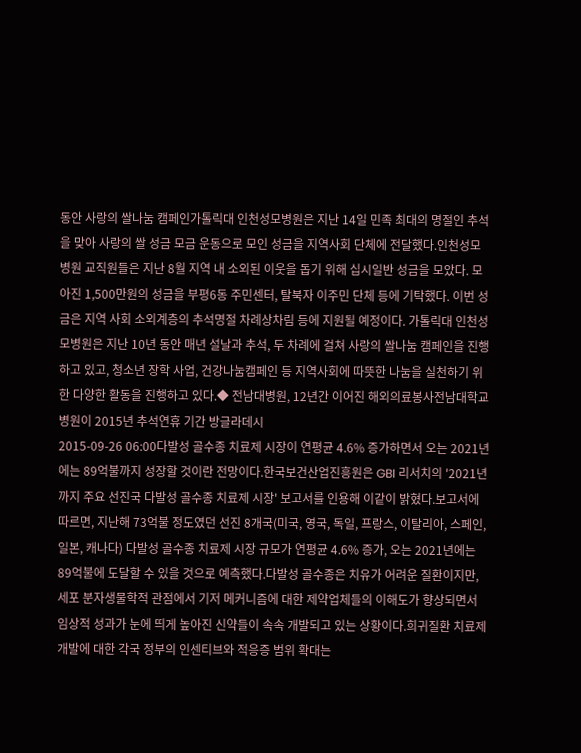동안 사랑의 쌀나눔 캠페인가톨릭대 인천성모병원은 지난 14일 민족 최대의 명절인 추석을 맞아 사랑의 쌀 성금 모금 운동으로 모인 성금을 지역사회 단체에 전달했다.인천성모병원 교직원들은 지난 8월 지역 내 소외된 이웃을 돕기 위해 십시일반 성금을 모았다. 모아진 1,500만원의 성금을 부평6동 주민센터, 탈북자 이주민 단체 등에 기탁했다. 이번 성금은 지역 사회 소외계층의 추석명절 차례상차림 등에 지원될 예정이다. 가톨릭대 인천성모병원은 지난 10년 동안 매년 설날과 추석, 두 차례에 걸쳐 사랑의 쌀나눔 캠페인을 진행하고 있고, 청소년 장학 사업, 건강나눔캠페인 등 지역사회에 따뜻한 나눔을 실천하기 위한 다양한 활동을 진행하고 있다.◆ 전남대병원, 12년간 이어진 해외의료봉사전남대학교병원이 2015년 추석연휴 기간 방글라데시
2015-09-26 06:00다발성 골수종 치료제 시장이 연평균 4.6% 증가하면서 오는 2021년에는 89억불까지 성장할 것이란 전망이다.한국보건산업진흥원은 GBI 리서치의 '2021년까지 주요 선진국 다발성 골수종 치료제 시장' 보고서를 인용해 이같이 밝혔다.보고서에 따르면, 지난해 73억불 정도였던 선진 8개국(미국, 영국, 독일, 프랑스, 이탈리아, 스페인, 일본, 캐나다) 다발성 골수종 치료제 시장 규모가 연평균 4.6% 증가, 오는 2021년에는 89억불에 도달할 수 있을 것으로 예측했다.다발성 골수종은 치유가 어려운 질환이지만, 세포 분자생물학적 관점에서 기저 메커니즘에 대한 제약업체들의 이해도가 향상되면서 임상적 성과가 눈에 띄게 높아진 신약들이 속속 개발되고 있는 상황이다.희귀질환 치료제 개발에 대한 각국 정부의 인센티브와 적응증 범위 확대는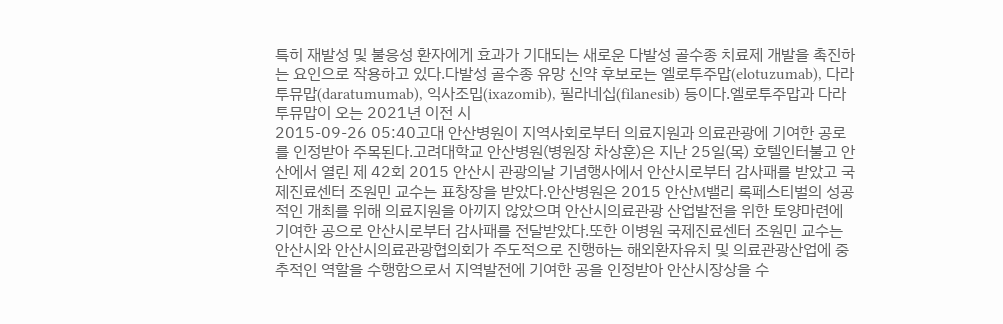특히 재발성 및 불응성 환자에게 효과가 기대되는 새로운 다발성 골수종 치료제 개발을 촉진하는 요인으로 작용하고 있다.다발성 골수종 유망 신약 후보로는 엘로투주맙(elotuzumab), 다라투뮤맙(daratumumab), 익사조밉(ixazomib), 필라네십(filanesib) 등이다.엘로투주맙과 다라투뮤맙이 오는 2021년 이전 시
2015-09-26 05:40고대 안산병원이 지역사회로부터 의료지원과 의료관광에 기여한 공로를 인정받아 주목된다.고려대학교 안산병원(병원장 차상훈)은 지난 25일(목) 호텔인터불고 안산에서 열린 제 42회 2015 안산시 관광의날 기념행사에서 안산시로부터 감사패를 받았고 국제진료센터 조원민 교수는 표창장을 받았다.안산병원은 2015 안산M밸리 록페스티벌의 성공적인 개최를 위해 의료지원을 아끼지 않았으며 안산시의료관광 산업발전을 위한 토양마련에 기여한 공으로 안산시로부터 감사패를 전달받았다.또한 이병원 국제진료센터 조원민 교수는 안산시와 안산시의료관광협의회가 주도적으로 진행하는 해외환자유치 및 의료관광산업에 중추적인 역할을 수행함으로서 지역발전에 기여한 공을 인정받아 안산시장상을 수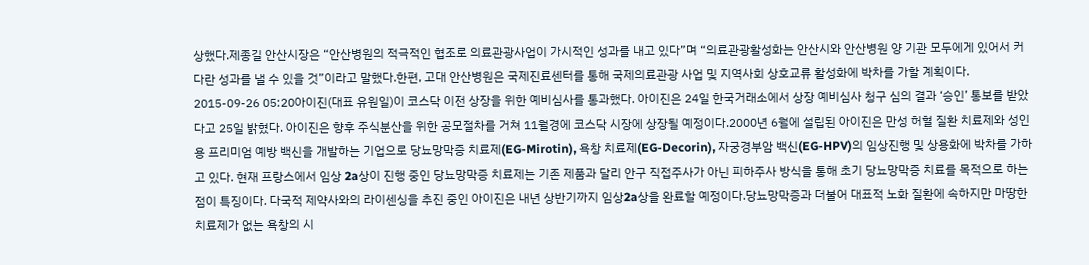상했다.제종길 안산시장은 “안산병원의 적극적인 협조로 의료관광사업이 가시적인 성과를 내고 있다”며 “의료관광활성화는 안산시와 안산병원 양 기관 모두에게 있어서 커다란 성과를 낼 수 있을 것”이라고 말했다.한편, 고대 안산병원은 국제진료센터를 통해 국제의료관광 사업 및 지역사회 상호교류 활성화에 박차를 가할 계획이다.
2015-09-26 05:20아이진(대표 유원일)이 코스닥 이전 상장을 위한 예비심사를 통과했다. 아이진은 24일 한국거래소에서 상장 예비심사 청구 심의 결과 ‘승인’ 통보를 받았다고 25일 밝혔다. 아이진은 향후 주식분산을 위한 공모절차를 거쳐 11월경에 코스닥 시장에 상장될 예정이다.2000년 6월에 설립된 아이진은 만성 허혈 질환 치료제와 성인용 프리미엄 예방 백신을 개발하는 기업으로 당뇨망막증 치료제(EG-Mirotin), 욕창 치료제(EG-Decorin), 자궁경부암 백신(EG-HPV)의 임상진행 및 상용화에 박차를 가하고 있다. 현재 프랑스에서 임상 2a상이 진행 중인 당뇨망막증 치료제는 기존 제품과 달리 안구 직접주사가 아닌 피하주사 방식을 통해 초기 당뇨망막증 치료를 목적으로 하는 점이 특징이다. 다국적 제약사와의 라이센싱을 추진 중인 아이진은 내년 상반기까지 임상2a상을 완료할 예정이다.당뇨망막증과 더불어 대표적 노화 질환에 속하지만 마땅한 치료제가 없는 욕창의 시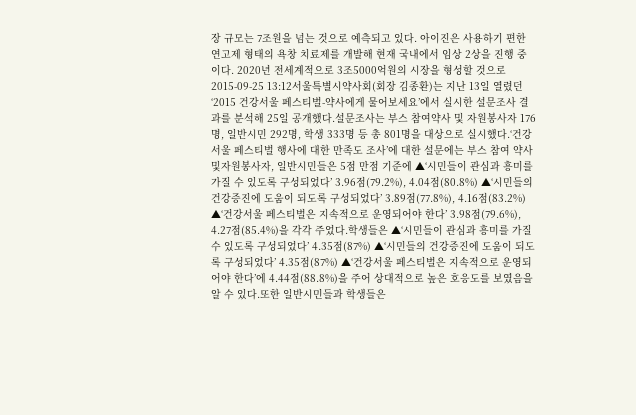장 규모는 7조원을 넘는 것으로 예측되고 있다. 아이진은 사용하기 편한 연고제 형태의 욕창 치료제를 개발해 현재 국내에서 임상 2상을 진행 중이다. 2020년 전세계적으로 3조5000억원의 시장을 형성할 것으로
2015-09-25 13:12서울특별시약사회(회장 김종환)는 지난 13일 열렸던 ‘2015 건강서울 페스티벌-약사에게 물어보세요’에서 실시한 설문조사 결과를 분석해 25일 공개했다.설문조사는 부스 참여약사 및 자원봉사자 176명, 일반시민 292명, 학생 333명 등 총 801명을 대상으로 실시했다.‘건강서울 페스티벌 행사에 대한 만족도 조사’에 대한 설문에는 부스 참여 약사및자원봉사자, 일반시민들은 5점 만점 기준에 ▲‘시민들이 관심과 흥미를 가질 수 있도록 구성되었다’ 3.96점(79.2%), 4.04점(80.8%) ▲‘시민들의 건강증진에 도움이 되도록 구성되었다’ 3.89점(77.8%), 4.16점(83.2%) ▲‘건강서울 페스티벌은 지속적으로 운영되어야 한다’ 3.98점(79.6%), 4.27점(85.4%)을 각각 주었다.학생들은 ▲‘시민들이 관심과 흥미를 가질 수 있도록 구성되었다’ 4.35점(87%) ▲‘시민들의 건강증진에 도움이 되도록 구성되었다’ 4.35점(87%) ▲‘건강서울 페스티벌은 지속적으로 운영되어야 한다’에 4.44점(88.8%)을 주어 상대적으로 높은 호응도를 보였음을 알 수 있다.또한 일반시민들과 학생들은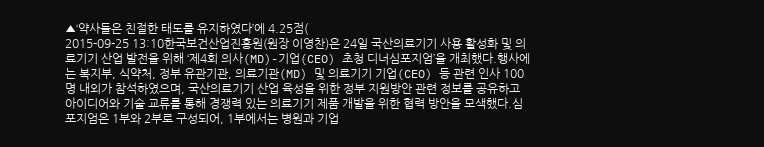▲‘약사들은 친절한 태도를 유지하였다’에 4.25점(
2015-09-25 13:10한국보건산업진흥원(원장 이영찬)은 24일 국산의료기기 사용 활성화 및 의료기기 산업 발전을 위해 ‘제4회 의사(MD)-기업(CEO) 초청 디너심포지엄’을 개최했다.행사에는 복지부, 식약처, 정부 유관기관, 의료기관(MD) 및 의료기기 기업(CEO) 등 관련 인사 100명 내외가 참석하였으며, 국산의료기기 산업 육성을 위한 정부 지원방안 관련 정보를 공유하고 아이디어와 기술 교류를 통해 경쟁력 있는 의료기기 제품 개발을 위한 협력 방안을 모색했다.심포지엄은 1부와 2부로 구성되어, 1부에서는 병원과 기업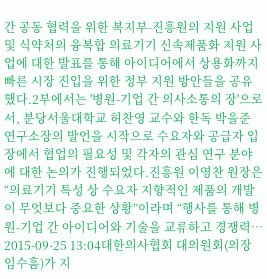간 공동 협력을 위한 복지부-진흥원의 지원 사업 및 식약처의 융복합 의료기기 신속제품화 지원 사업에 대한 발표를 통해 아이디어에서 상용화까지 빠른 시장 진입을 위한 정부 지원 방안들을 공유했다.2부에서는 '병원-기업 간 의사소통의 장'으로서, 분당서울대학교 허찬영 교수와 한독 박을준 연구소장의 발언을 시작으로 수요자와 공급자 입장에서 협업의 필요성 및 각자의 관심 연구 분야에 대한 논의가 진행되었다.진흥원 이영찬 원장은 “의료기기 특성 상 수요자 지향적인 제품의 개발이 무엇보다 중요한 상황”이라며 “행사를 통해 병원-기업 간 아이디어와 기술을 교류하고 경쟁력…
2015-09-25 13:04대한의사협회 대의원회(의장 임수흠)가 지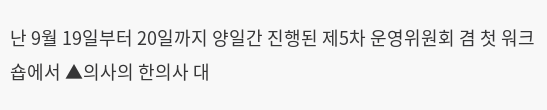난 9월 19일부터 20일까지 양일간 진행된 제5차 운영위원회 겸 첫 워크숍에서 ▲의사의 한의사 대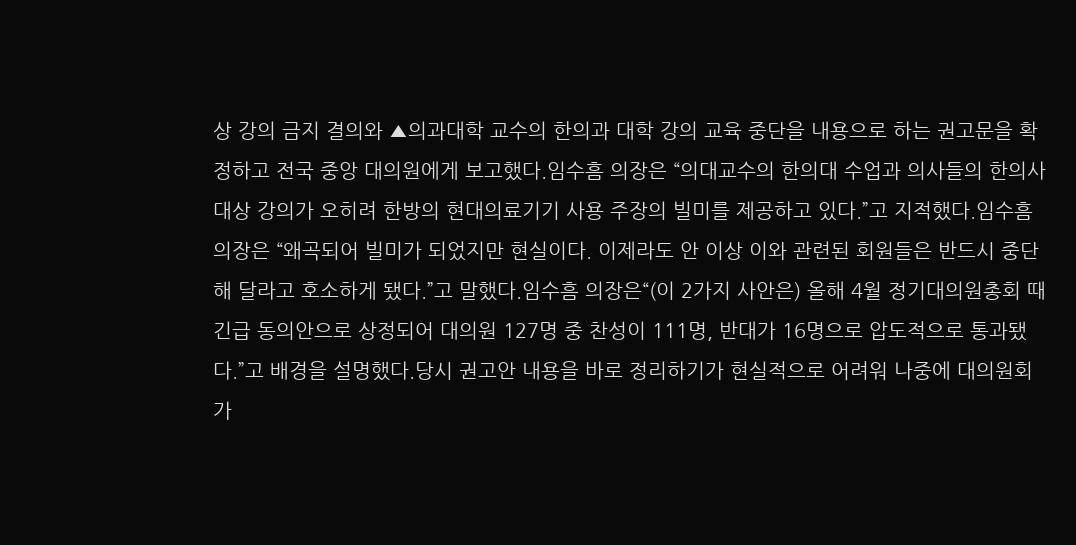상 강의 금지 결의와 ▲의과대학 교수의 한의과 대학 강의 교육 중단을 내용으로 하는 권고문을 확정하고 전국 중앙 대의원에게 보고했다.임수흠 의장은 “의대교수의 한의대 수업과 의사들의 한의사 대상 강의가 오히려 한방의 현대의료기기 사용 주장의 빌미를 제공하고 있다.”고 지적했다.임수흠 의장은 “왜곡되어 빌미가 되었지만 현실이다. 이제라도 안 이상 이와 관련된 회원들은 반드시 중단해 달라고 호소하게 됐다.”고 말했다.임수흠 의장은“(이 2가지 사안은) 올해 4월 정기대의원총회 때 긴급 동의안으로 상정되어 대의원 127명 중 찬성이 111명, 반대가 16명으로 압도적으로 통과됐다.”고 배경을 설명했다.당시 권고안 내용을 바로 정리하기가 현실적으로 어려워 나중에 대의원회가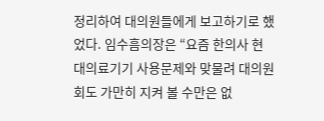정리하여 대의원들에게 보고하기로 했었다. 임수흠의장은 “요즘 한의사 현대의료기기 사용문제와 맞물려 대의원회도 가만히 지켜 볼 수만은 없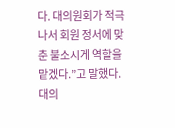다. 대의원회가 적극 나서 회원 정서에 맞춘 불소시게 역할을 맡겠다.”고 말했다. 대의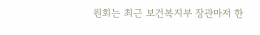원회는 최근 보건복지부 장관마저 한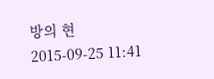방의 현
2015-09-25 11:41